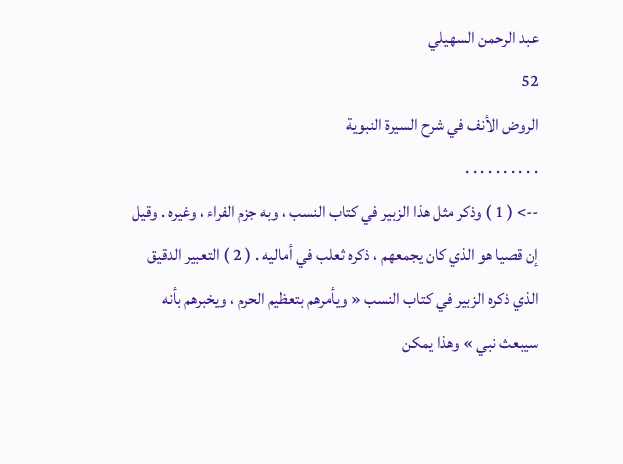عبد الرحمن السهيلي
52
الروض الأنف في شرح السيرة النبوية
. . . . . . . . . .
--> ( 1 ) وذكر مثل هذا الزبير في كتاب النسب ، وبه جزم الفراء ، وغيره . وقيل إن قصيا هو الذي كان يجمعهم ، ذكره ثعلب في أماليه . ( 2 ) التعبير الدقيق الذي ذكره الزبير في كتاب النسب « ويأمرهم بتعظيم الحرم ، ويخبرهم بأنه سيبعث نبي » وهذا يمكن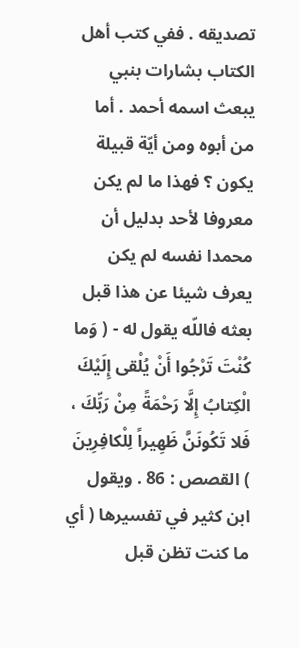تصديقه . ففي كتب أهل الكتاب بشارات بنبي يبعث اسمه أحمد . أما من أبوه ومن أيّة قبيلة يكون ؟ فهذا ما لم يكن معروفا لأحد بدليل أن محمدا نفسه لم يكن يعرف شيئا عن هذا قبل بعثه فاللّه يقول له - ( وَما كُنْتَ تَرْجُوا أَنْ يُلْقى إِلَيْكَ الْكِتابُ إِلَّا رَحْمَةً مِنْ رَبِّكَ ، فَلا تَكُونَنَّ ظَهِيراً لِلْكافِرِينَ ) القصص : 86 . ويقول ابن كثير في تفسيرها ( أي ما كنت تظن قبل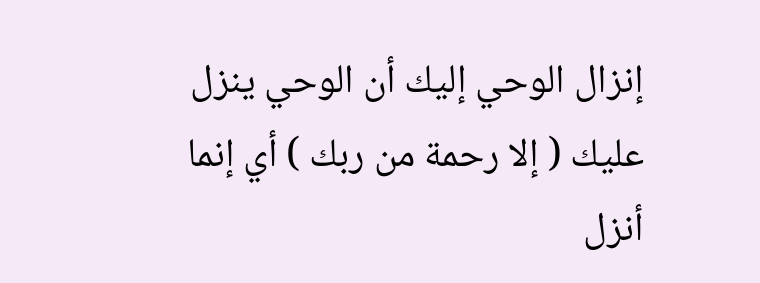إنزال الوحي إليك أن الوحي ينزل عليك ( إلا رحمة من ربك ) أي إنما أنزل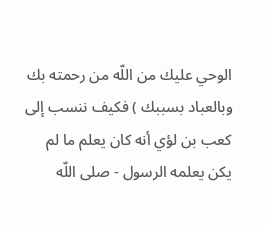الوحي عليك من اللّه من رحمته بك وبالعباد بسببك ) فكيف ننسب إلى كعب بن لؤي أنه كان يعلم ما لم يكن يعلمه الرسول - صلى اللّه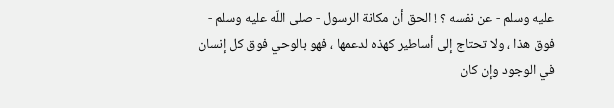عليه وسلم - عن نفسه ؟ ! الحق أن مكانة الرسول - صلى اللّه عليه وسلم - فوق هذا ، ولا تحتاج إلى أساطير كهذه لدعمها ، فهو بالوحي فوق كل إنسان في الوجود وإن كان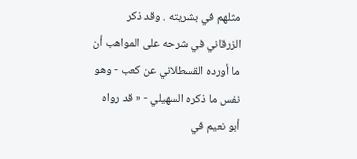مثلهم في بشريته . وقد ذكر الزرقاني في شرحه على المواهب أن ما أورده القسطلاني عن كعب - وهو نفس ما ذكره السهيلي - « قد رواه أبو نعيم في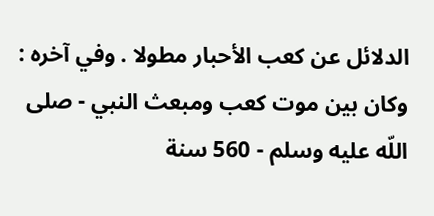الدلائل عن كعب الأحبار مطولا . وفي آخره : وكان بين موت كعب ومبعث النبي - صلى اللّه عليه وسلم - 560 سنة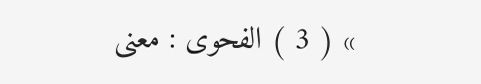» ( 3 ) الفحوى : معنى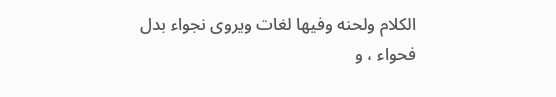الكلام ولحنه وفيها لغات ويروى نجواء بدل فحواء ، و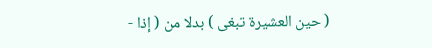( حين العشيرة تبغى ) بدلا من ( إذا -